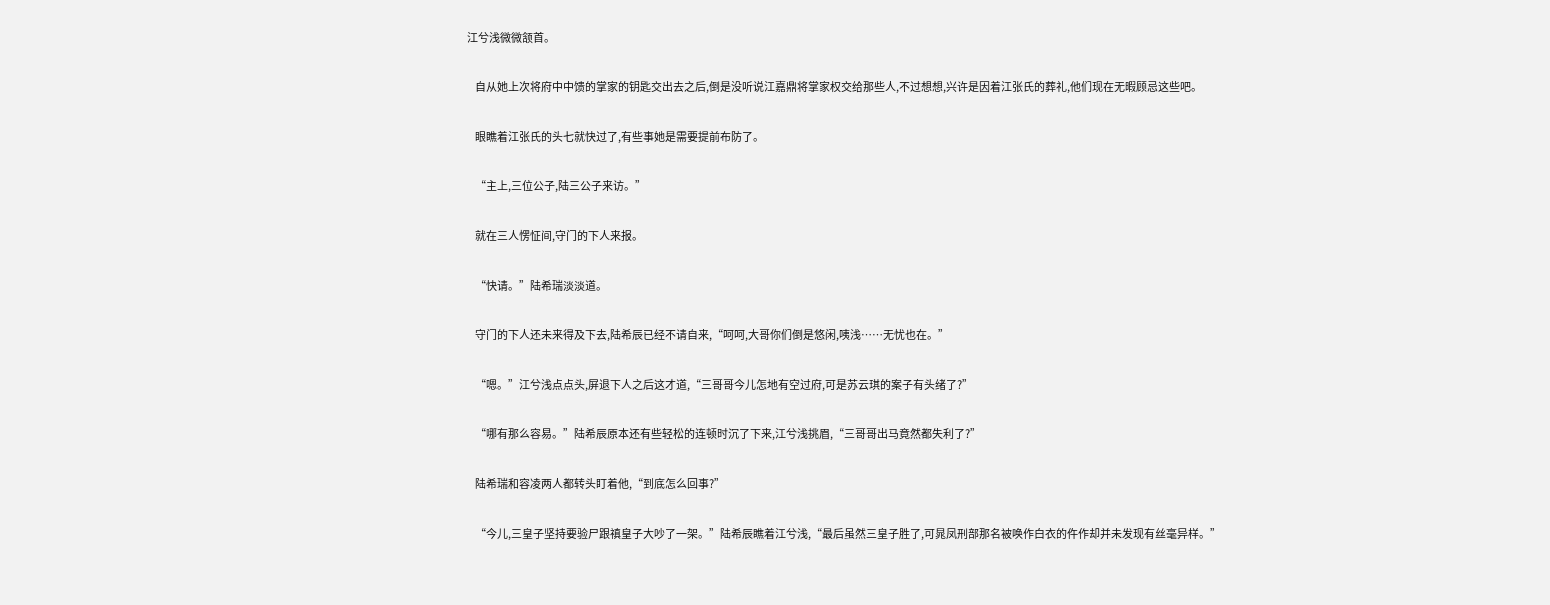江兮浅微微颔首。

    自从她上次将府中中馈的掌家的钥匙交出去之后,倒是没听说江嘉鼎将掌家权交给那些人,不过想想,兴许是因着江张氏的葬礼,他们现在无暇顾忌这些吧。

    眼瞧着江张氏的头七就快过了,有些事她是需要提前布防了。

    “主上,三位公子,陆三公子来访。”

    就在三人愣怔间,守门的下人来报。

    “快请。”陆希瑞淡淡道。

    守门的下人还未来得及下去,陆希辰已经不请自来,“呵呵,大哥你们倒是悠闲,咦浅……无忧也在。”

    “嗯。”江兮浅点点头,屏退下人之后这才道,“三哥哥今儿怎地有空过府,可是苏云琪的案子有头绪了?”

    “哪有那么容易。”陆希辰原本还有些轻松的连顿时沉了下来,江兮浅挑眉,“三哥哥出马竟然都失利了?”

    陆希瑞和容凌两人都转头盯着他,“到底怎么回事?”

    “今儿,三皇子坚持要验尸跟禛皇子大吵了一架。”陆希辰瞧着江兮浅,“最后虽然三皇子胜了,可晁凤刑部那名被唤作白衣的仵作却并未发现有丝毫异样。”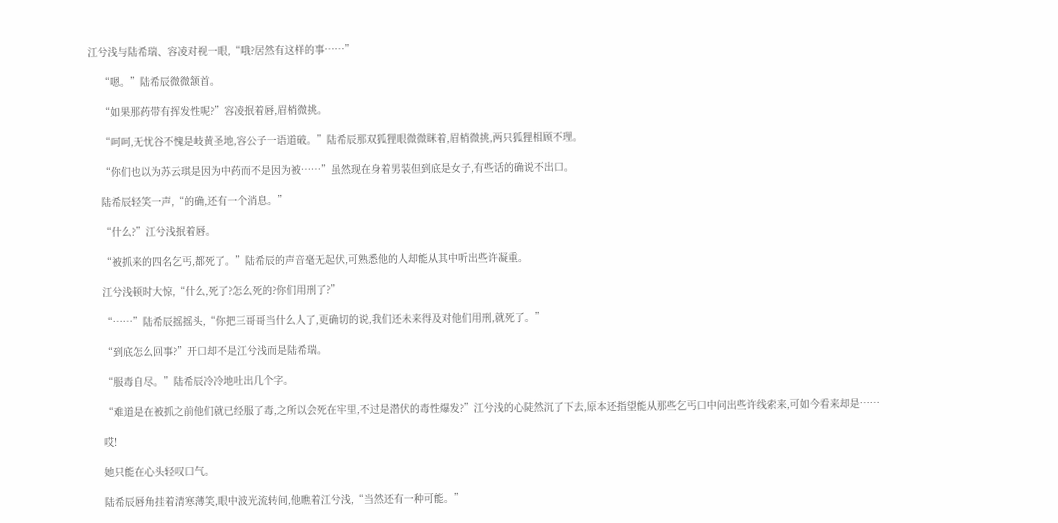江兮浅与陆希瑞、容凌对视一眼,“哦?居然有这样的事……”

    “嗯。”陆希辰微微颔首。

    “如果那药带有挥发性呢?”容凌抿着唇,眉梢微挑。

    “呵呵,无忧谷不愧是岐黄圣地,容公子一语道破。”陆希辰那双狐狸眼微微眯着,眉梢微挑,两只狐狸相顾不理。

    “你们也以为苏云琪是因为中药而不是因为被……”虽然现在身着男装但到底是女子,有些话的确说不出口。

    陆希辰轻笑一声,“的确,还有一个消息。”

    “什么?”江兮浅抿着唇。

    “被抓来的四名乞丐,都死了。”陆希辰的声音毫无起伏,可熟悉他的人却能从其中听出些许凝重。

    江兮浅顿时大惊,“什么,死了?怎么死的?你们用刑了?”

    “……”陆希辰摇摇头,“你把三哥哥当什么人了,更确切的说,我们还未来得及对他们用刑,就死了。”

    “到底怎么回事?”开口却不是江兮浅而是陆希瑞。

    “服毒自尽。”陆希辰冷冷地吐出几个字。

    “难道是在被抓之前他们就已经服了毒,之所以会死在牢里,不过是潜伏的毒性爆发?”江兮浅的心陡然沉了下去,原本还指望能从那些乞丐口中问出些许线索来,可如今看来却是……

    哎!

    她只能在心头轻叹口气。

    陆希辰唇角挂着清寒薄笑,眼中波光流转间,他瞧着江兮浅,“当然还有一种可能。”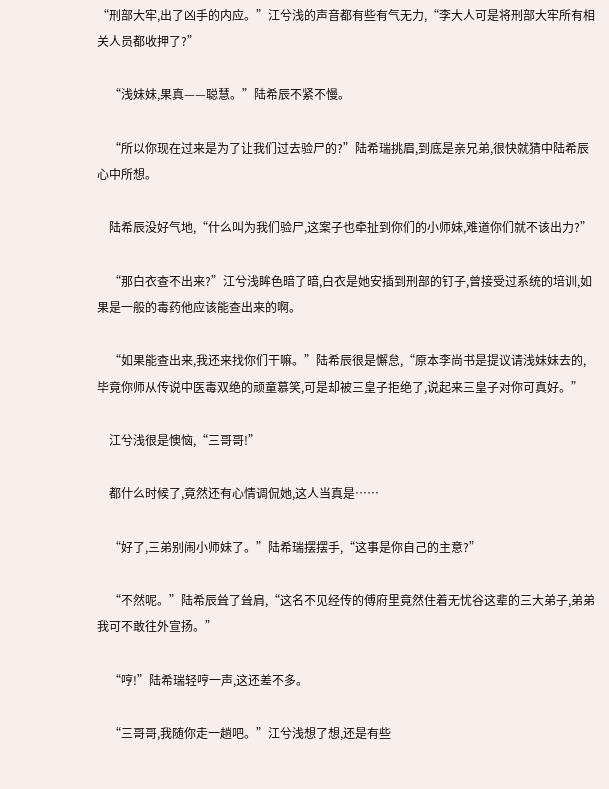“刑部大牢,出了凶手的内应。”江兮浅的声音都有些有气无力,“李大人可是将刑部大牢所有相关人员都收押了?”

    “浅妹妹,果真——聪慧。”陆希辰不紧不慢。

    “所以你现在过来是为了让我们过去验尸的?”陆希瑞挑眉,到底是亲兄弟,很快就猜中陆希辰心中所想。

    陆希辰没好气地,“什么叫为我们验尸,这案子也牵扯到你们的小师妹,难道你们就不该出力?”

    “那白衣查不出来?”江兮浅眸色暗了暗,白衣是她安插到刑部的钉子,曾接受过系统的培训,如果是一般的毒药他应该能查出来的啊。

    “如果能查出来,我还来找你们干嘛。”陆希辰很是懈怠,“原本李尚书是提议请浅妹妹去的,毕竟你师从传说中医毒双绝的顽童慕笑,可是却被三皇子拒绝了,说起来三皇子对你可真好。”

    江兮浅很是懊恼,“三哥哥!”

    都什么时候了,竟然还有心情调侃她,这人当真是……

    “好了,三弟别闹小师妹了。”陆希瑞摆摆手,“这事是你自己的主意?”

    “不然呢。”陆希辰耸了耸肩,“这名不见经传的傅府里竟然住着无忧谷这辈的三大弟子,弟弟我可不敢往外宣扬。”

    “哼!”陆希瑞轻哼一声,这还差不多。

    “三哥哥,我随你走一趟吧。”江兮浅想了想,还是有些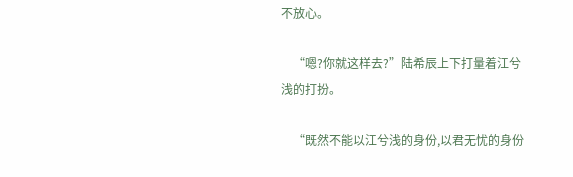不放心。

    “嗯?你就这样去?”陆希辰上下打量着江兮浅的打扮。

    “既然不能以江兮浅的身份,以君无忧的身份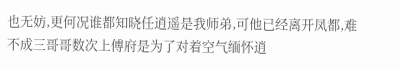也无妨,更何况谁都知晓任逍遥是我师弟,可他已经离开凤都,难不成三哥哥数次上傅府是为了对着空气缅怀逍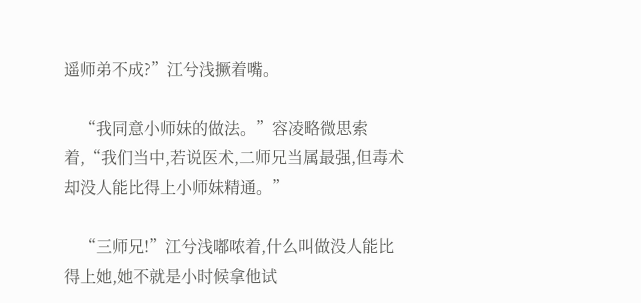遥师弟不成?”江兮浅撅着嘴。

    “我同意小师妹的做法。”容凌略微思索着,“我们当中,若说医术,二师兄当属最强,但毒术却没人能比得上小师妹精通。”

    “三师兄!”江兮浅嘟哝着,什么叫做没人能比得上她,她不就是小时候拿他试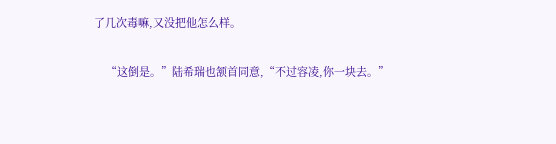了几次毒嘛,又没把他怎么样。

    “这倒是。”陆希瑞也颔首同意,“不过容凌,你一块去。”